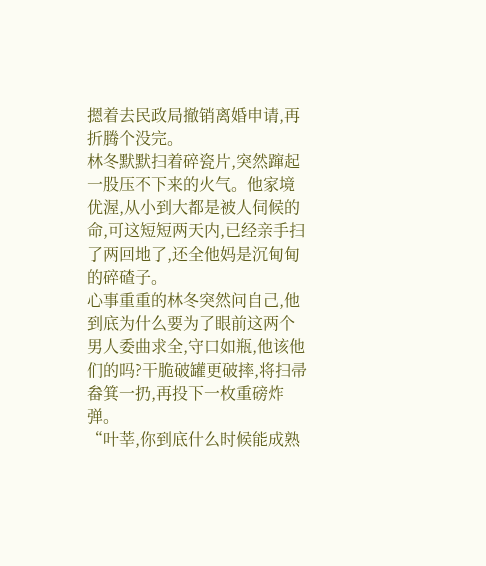摁着去民政局撤销离婚申请,再折腾个没完。
林冬默默扫着碎瓷片,突然蹿起一股压不下来的火气。他家境优渥,从小到大都是被人伺候的命,可这短短两天内,已经亲手扫了两回地了,还全他妈是沉甸甸的碎碴子。
心事重重的林冬突然问自己,他到底为什么要为了眼前这两个男人委曲求全,守口如瓶,他该他们的吗?干脆破罐更破摔,将扫帚畚箕一扔,再投下一枚重磅炸弹。
“叶莘,你到底什么时候能成熟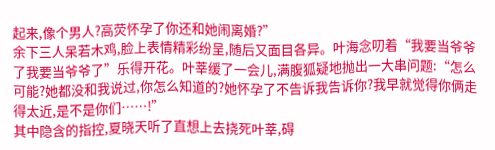起来,像个男人?高荧怀孕了你还和她闹离婚?”
余下三人呆若木鸡,脸上表情精彩纷呈,随后又面目各异。叶海念叨着“我要当爷爷了我要当爷爷了”乐得开花。叶莘缓了一会儿,满腹狐疑地抛出一大串问题:“怎么可能?她都没和我说过,你怎么知道的?她怀孕了不告诉我告诉你?我早就觉得你俩走得太近,是不是你们……!”
其中隐含的指控,夏晓天听了直想上去挠死叶莘,碍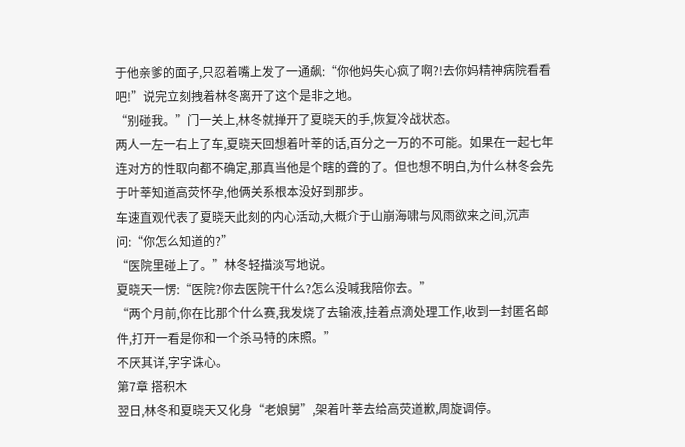于他亲爹的面子,只忍着嘴上发了一通飙:“你他妈失心疯了啊?!去你妈精神病院看看吧!”说完立刻拽着林冬离开了这个是非之地。
“别碰我。”门一关上,林冬就掸开了夏晓天的手,恢复冷战状态。
两人一左一右上了车,夏晓天回想着叶莘的话,百分之一万的不可能。如果在一起七年连对方的性取向都不确定,那真当他是个瞎的聋的了。但也想不明白,为什么林冬会先于叶莘知道高荧怀孕,他俩关系根本没好到那步。
车速直观代表了夏晓天此刻的内心活动,大概介于山崩海啸与风雨欲来之间,沉声问:“你怎么知道的?”
“医院里碰上了。”林冬轻描淡写地说。
夏晓天一愣:“医院?你去医院干什么?怎么没喊我陪你去。”
“两个月前,你在比那个什么赛,我发烧了去输液,挂着点滴处理工作,收到一封匿名邮件,打开一看是你和一个杀马特的床照。”
不厌其详,字字诛心。
第7章 搭积木
翌日,林冬和夏晓天又化身“老娘舅”,架着叶莘去给高荧道歉,周旋调停。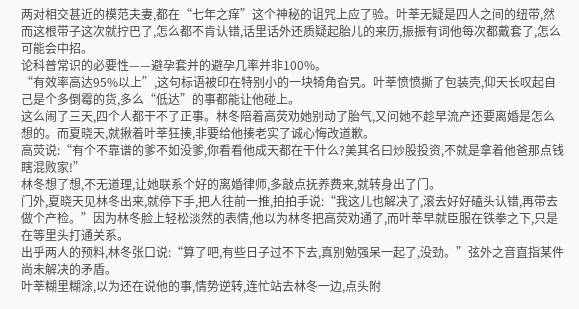两对相交甚近的模范夫妻,都在“七年之痒”这个神秘的诅咒上应了验。叶莘无疑是四人之间的纽带,然而这根带子这次就拧巴了,怎么都不肯认错,话里话外还质疑起胎儿的来历,振振有词他每次都戴套了,怎么可能会中招。
论科普常识的必要性——避孕套并的避孕几率并非100%。
“有效率高达95%以上”,这句标语被印在特别小的一块犄角旮旯。叶莘愤愤撕了包装壳,仰天长叹起自己是个多倒霉的货,多么“低达”的事都能让他碰上。
这么闹了三天,四个人都干不了正事。林冬陪着高荧劝她别动了胎气,又问她不趁早流产还要离婚是怎么想的。而夏晓天,就揪着叶莘狂揍,非要给他揍老实了诚心悔改道歉。
高荧说:“有个不靠谱的爹不如没爹,你看看他成天都在干什么?美其名曰炒股投资,不就是拿着他爸那点钱瞎混败家!”
林冬想了想,不无道理,让她联系个好的离婚律师,多敲点抚养费来,就转身出了门。
门外,夏晓天见林冬出来,就停下手,把人往前一推,拍拍手说:“我这儿也解决了,滚去好好磕头认错,再带去做个产检。”因为林冬脸上轻松淡然的表情,他以为林冬把高荧劝通了,而叶莘早就臣服在铁拳之下,只是在等里头打通关系。
出乎两人的预料,林冬张口说:“算了吧,有些日子过不下去,真别勉强呆一起了,没劲。”弦外之音直指某件尚未解决的矛盾。
叶莘糊里糊涂,以为还在说他的事,情势逆转,连忙站去林冬一边,点头附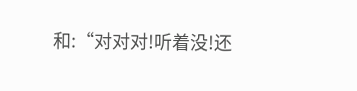和:“对对对!听着没!还